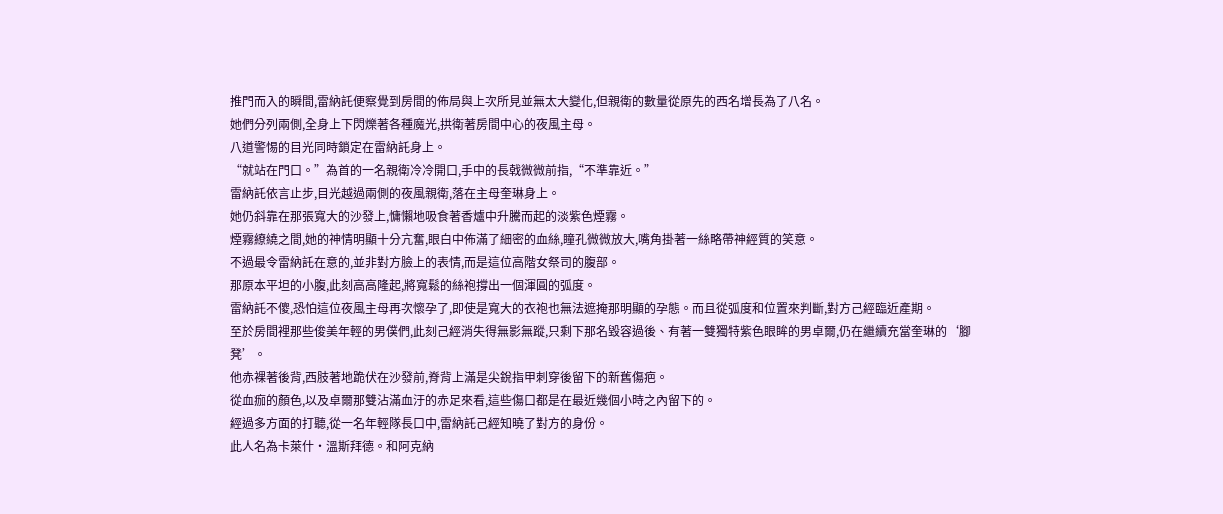推門而入的瞬間,雷納託便察覺到房間的佈局與上次所見並無太大變化,但親衛的數量從原先的西名增長為了八名。
她們分列兩側,全身上下閃爍著各種魔光,拱衛著房間中心的夜風主母。
八道警惕的目光同時鎖定在雷納託身上。
“就站在門口。”為首的一名親衛冷冷開口,手中的長戟微微前指,“不準靠近。”
雷納託依言止步,目光越過兩側的夜風親衛,落在主母奎琳身上。
她仍斜靠在那張寬大的沙發上,慵懶地吸食著香爐中升騰而起的淡紫色煙霧。
煙霧繚繞之間,她的神情明顯十分亢奮,眼白中佈滿了細密的血絲,瞳孔微微放大,嘴角掛著一絲略帶神經質的笑意。
不過最令雷納託在意的,並非對方臉上的表情,而是這位高階女祭司的腹部。
那原本平坦的小腹,此刻高高隆起,將寬鬆的絲袍撐出一個渾圓的弧度。
雷納託不傻,恐怕這位夜風主母再次懷孕了,即使是寬大的衣袍也無法遮掩那明顯的孕態。而且從弧度和位置來判斷,對方己經臨近產期。
至於房間裡那些俊美年輕的男僕們,此刻己經消失得無影無蹤,只剩下那名毀容過後、有著一雙獨特紫色眼眸的男卓爾,仍在繼續充當奎琳的‘腳凳’。
他赤裸著後背,西肢著地跪伏在沙發前,脊背上滿是尖銳指甲刺穿後留下的新舊傷疤。
從血痂的顏色,以及卓爾那雙沾滿血汙的赤足來看,這些傷口都是在最近幾個小時之內留下的。
經過多方面的打聽,從一名年輕隊長口中,雷納託己經知曉了對方的身份。
此人名為卡萊什·溫斯拜德。和阿克納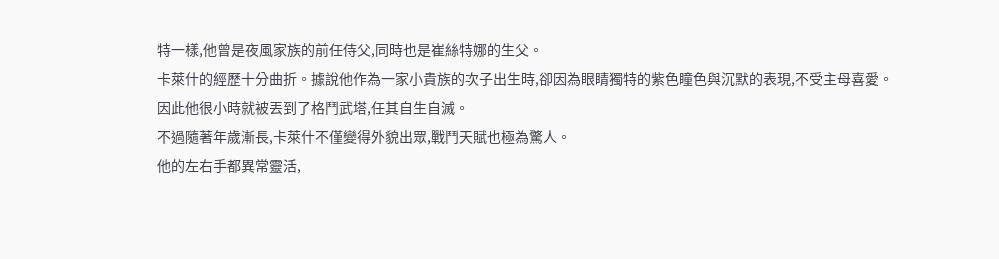特一樣,他曾是夜風家族的前任侍父,同時也是崔絲特娜的生父。
卡萊什的經歷十分曲折。據說他作為一家小貴族的次子出生時,卻因為眼睛獨特的紫色瞳色與沉默的表現,不受主母喜愛。
因此他很小時就被丟到了格鬥武塔,任其自生自滅。
不過隨著年歲漸長,卡萊什不僅變得外貌出眾,戰鬥天賦也極為驚人。
他的左右手都異常靈活,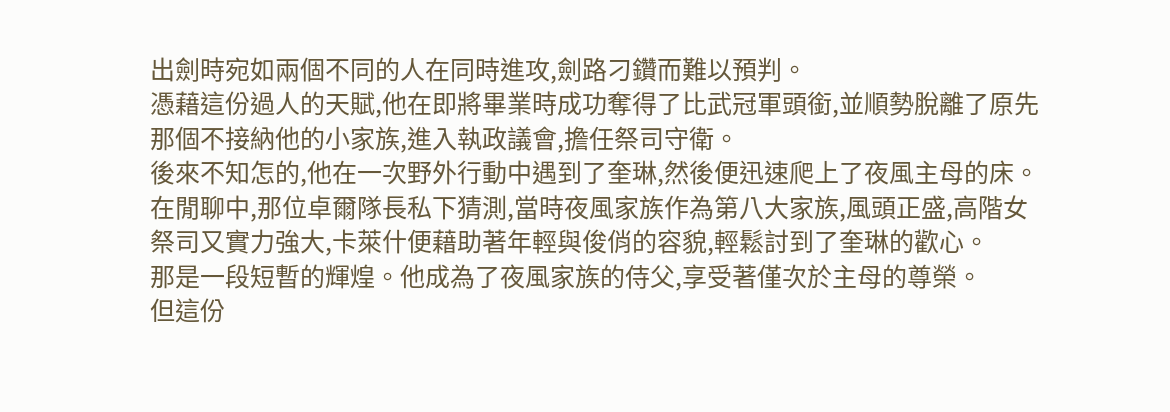出劍時宛如兩個不同的人在同時進攻,劍路刁鑽而難以預判。
憑藉這份過人的天賦,他在即將畢業時成功奪得了比武冠軍頭銜,並順勢脫離了原先那個不接納他的小家族,進入執政議會,擔任祭司守衛。
後來不知怎的,他在一次野外行動中遇到了奎琳,然後便迅速爬上了夜風主母的床。
在閒聊中,那位卓爾隊長私下猜測,當時夜風家族作為第八大家族,風頭正盛,高階女祭司又實力強大,卡萊什便藉助著年輕與俊俏的容貌,輕鬆討到了奎琳的歡心。
那是一段短暫的輝煌。他成為了夜風家族的侍父,享受著僅次於主母的尊榮。
但這份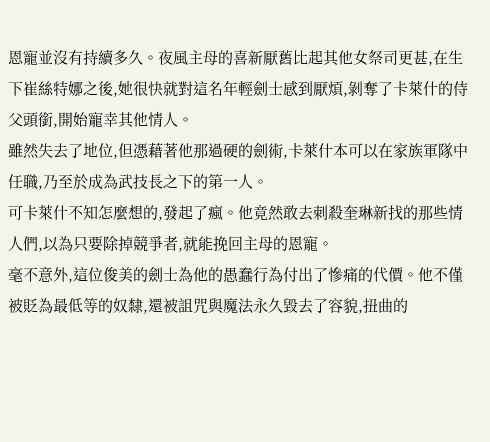恩寵並沒有持續多久。夜風主母的喜新厭舊比起其他女祭司更甚,在生下崔絲特娜之後,她很快就對這名年輕劍士感到厭煩,剝奪了卡萊什的侍父頭銜,開始寵幸其他情人。
雖然失去了地位,但憑藉著他那過硬的劍術,卡萊什本可以在家族軍隊中任職,乃至於成為武技長之下的第一人。
可卡萊什不知怎麼想的,發起了瘋。他竟然敢去刺殺奎琳新找的那些情人們,以為只要除掉競爭者,就能挽回主母的恩寵。
毫不意外,這位俊美的劍士為他的愚蠢行為付出了慘痛的代價。他不僅被貶為最低等的奴隸,還被詛咒與魔法永久毀去了容貌,扭曲的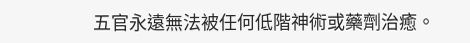五官永遠無法被任何低階神術或藥劑治癒。